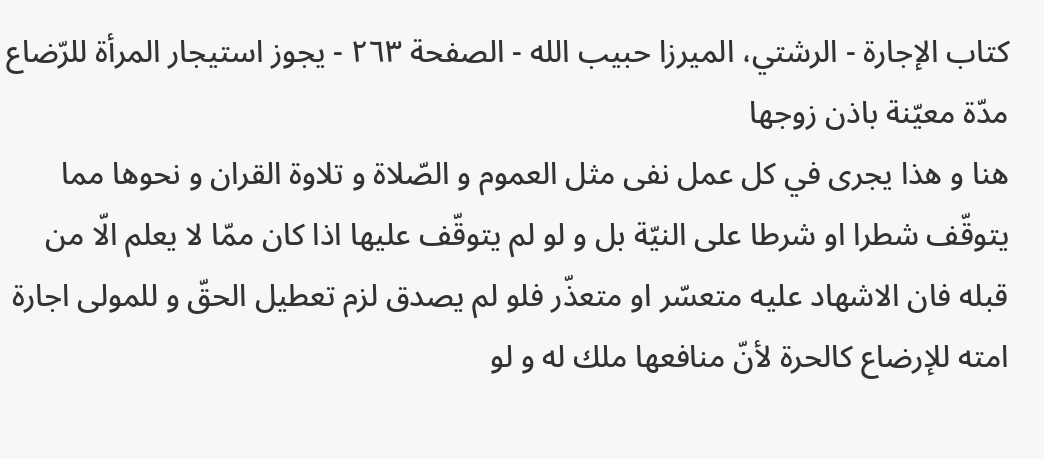كتاب الإجارة - الرشتي، الميرزا حبيب الله - الصفحة ٢٦٣ - يجوز استيجار المرأة للرّضاع مدّة معيّنة باذن زوجها
هنا و هذا يجرى في كل عمل نفى مثل العموم و الصّلاة و تلاوة القران و نحوها مما يتوقّف شطرا او شرطا على النيّة بل و لو لم يتوقّف عليها اذا كان ممّا لا يعلم الّا من قبله فان الاشهاد عليه متعسّر او متعذّر فلو لم يصدق لزم تعطيل الحقّ و للمولى اجارة امته للإرضاع كالحرة لأنّ منافعها ملك له و لو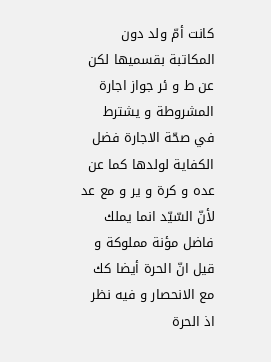كانت أمّ ولد دون المكاتبة بقسميها لكن عن ط و ئر جواز اجارة المشروطة و يشترط في صحّة الاجارة فضل الكفاية لولدها كما عن عده و كرة و ير و مع عد لأنّ السّيّد انما يملك فاضل مؤنة مملوكة و قيل انّ الحرة أيضا كك مع الانحصار و فيه نظر اذ الحرة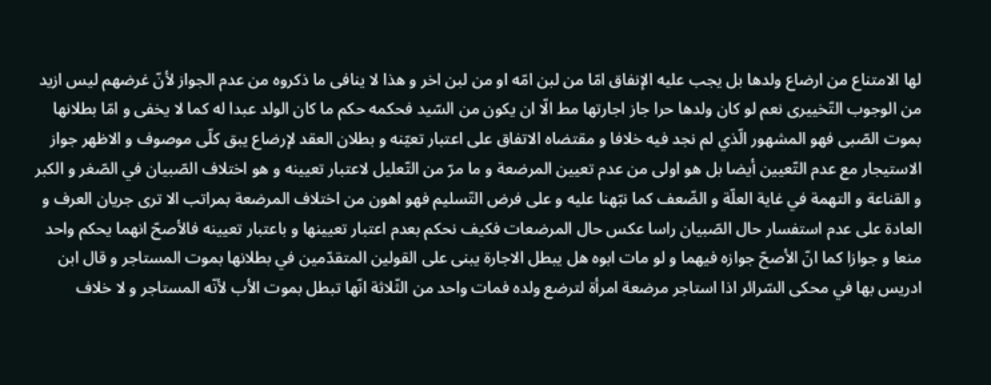لها الامتناع من ارضاع ولدها بل يجب عليه الإنفاق امّا من لبن امّه او من لبن اخر و هذا لا ينافى ما ذكروه من عدم الجواز لأنّ غرضهم ليس ازيد من الوجوب التّخييرى نعم لو كان ولدها حرا جاز اجارتها مط الّا ان يكون من السّيد فحكمه حكم ما كان الولد عبدا له كما لا يخفى و امّا بطلانها بموت الصّبى فهو المشهور الّذي لم نجد فيه خلافا و مقتضاه الاتفاق على اعتبار تعيّنه و بطلان العقد لإرضاع يبق كلّى موصوف و الاظهر جواز الاستيجار مع عدم التّعيين أيضا بل هو اولى من عدم تعيين المرضعة و ما مرّ من التّعليل لاعتبار تعيينه و هو اختلاف الصّبيان في الصّغر و الكبر و القناعة و التهمة في غاية العلّة و الضّعف كما نبّهنا عليه و على فرض التّسليم فهو اهون من اختلاف المرضعة بمراتب الا ترى جريان العرف و العادة على عدم استفسار حال الصّبيان راسا عكس حال المرضعات فكيف نحكم بعدم اعتبار تعيينها و باعتبار تعيينه فالأصحّ انهما يحكم واحد منعا و جوازا كما انّ الأصحّ جوازه فيهما و لو مات ابوه هل يبطل الاجارة يبنى على القولين المتقدّمين في بطلانها بموت المستاجر و قال ابن ادريس بها في محكى السّرائر اذا استاجر مرضعة امرأة لترضع ولده فمات واحد من الثّلاثة انّها تبطل بموت الأب لأنّه المستاجر و لا خلاف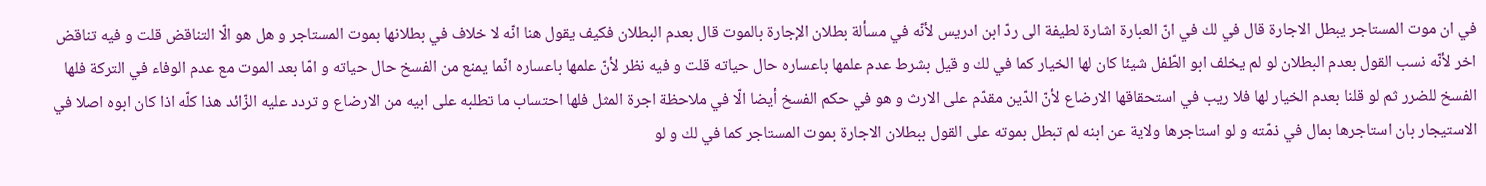في ان موت المستاجر يبطل الاجارة قال في لك في انّ العبارة اشارة لطيفة الى ردّ ابن ادريس لأنّه في مسألة بطلان الإجارة بالموت قال بعدم البطلان فكيف يقول هنا انّه لا خلاف في بطلانها بموت المستاجر و هل هو الّا التناقض قلت و فيه تناقض اخر لأنّه نسب القول بعدم البطلان لو لم يخلف ابو الطّفل شيئا كان لها الخيار كما في لك و قيل بشرط عدم علمها باعساره حال حياته قلت و فيه نظر لأنّ علمها باعساره انّما يمنع من الفسخ حال حياته و امّا بعد الموت مع عدم الوفاء في التركة فلها الفسخ للضرر ثم لو قلنا بعدم الخيار لها فلا ريب في استحقاقها الارضاع لأنّ الدّين مقدّم على الارث و هو في حكم الفسخ أيضا الّا في ملاحظة اجرة المثل فلها احتساب ما تطلبه على ابيه من الارضاع و تردد عليه الزّائد هذا كلّه اذا كان ابوه اصلا في الاستيجار بان استاجرها بمال في ذمّته و لو استاجرها ولاية عن ابنه لم تبطل بموته على القول ببطلان الاجارة بموت المستاجر كما في لك و لو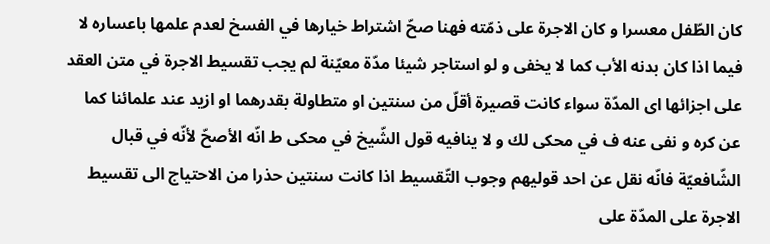كان الطّفل معسرا و كان الاجرة على ذمّته فهنا صحّ اشتراط خيارها في الفسخ لعدم علمها باعساره لا فيما اذا كان بدنه الأب كما لا يخفى و لو استاجر شيئا مدّة معيّنة لم يجب تقسيط الاجرة في متن العقد على اجزائها اى المدّة سواء كانت قصيرة أقلّ من سنتين او متطاولة بقدرهما او ازيد عند علمائنا كما عن كره و نفى عنه ف في محكى لك و لا ينافيه قول الشّيخ في محكى ط انّه الأصحّ لأنّه في قبال الشّافعيّة فانّه نقل عن احد قوليهم وجوب التّقسيط اذا كانت سنتين حذرا من الاحتياج الى تقسيط الاجرة على المدّة على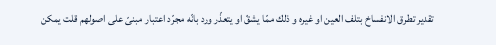تقدير تطرق الانفساخ بتلف العين او غيره و ذلك ممّا يشقّ او يتعذّر ورد بانّه مجرّد اعتبار مبنىّ على اصولهم قلت يمكن